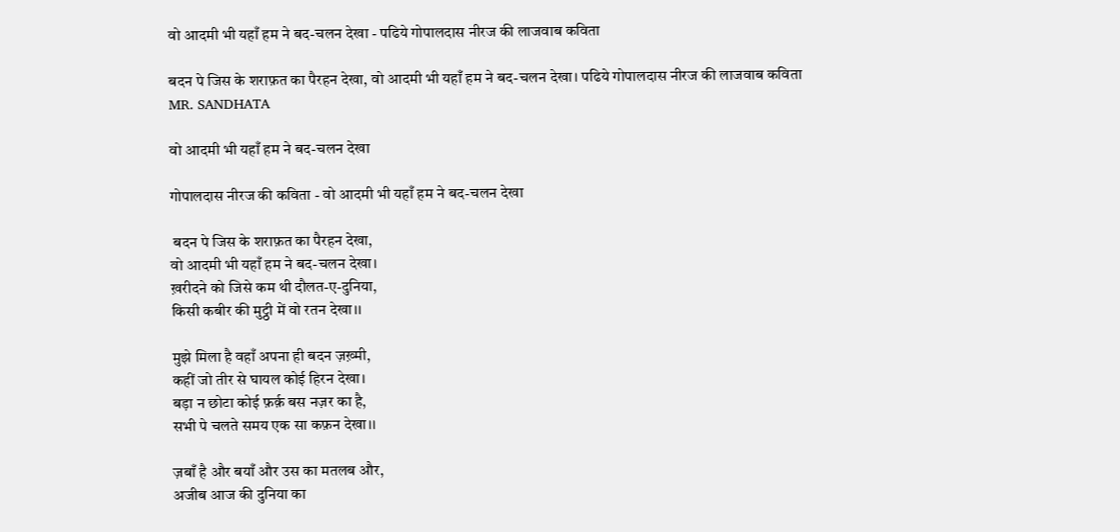वो आदमी भी यहाँ हम ने बद-चलन देखा - पढिये गोपालदास नीरज की लाजवाब कविता

बदन पे जिस के शराफ़त का पैरहन देखा, वो आदमी भी यहाँ हम ने बद-चलन देखा। पढिये गोपालदास नीरज की लाजवाब कविता
MR. SANDHATA

वो आदमी भी यहाँ हम ने बद-चलन देखा

गोपालदास नीरज की कविता - वो आदमी भी यहाँ हम ने बद-चलन देखा

 बदन पे जिस के शराफ़त का पैरहन देखा,
वो आदमी भी यहाँ हम ने बद-चलन देखा।
ख़रीदने को जिसे कम थी दौलत-ए-दुनिया,
किसी कबीर की मुट्ठी में वो रतन देखा।।

मुझे मिला है वहाँ अपना ही बदन ज़ख़्मी,
कहीं जो तीर से घायल कोई हिरन देखा।
बड़ा न छोटा कोई फ़र्क़ बस नज़र का है,
सभी पे चलते समय एक सा कफ़न देखा।।

ज़बाँ है और बयाँ और उस का मतलब और,
अजीब आज की दुनिया का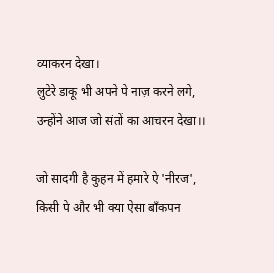व्याकरन देखा।
लुटेरे डाकू भी अपने पे नाज़ करने लगे,
उन्होंने आज जो संतों का आचरन देखा।।

जो सादगी है कुहन में हमारे ऐ 'नीरज',
किसी पे और भी क्या ऐसा बाँकपन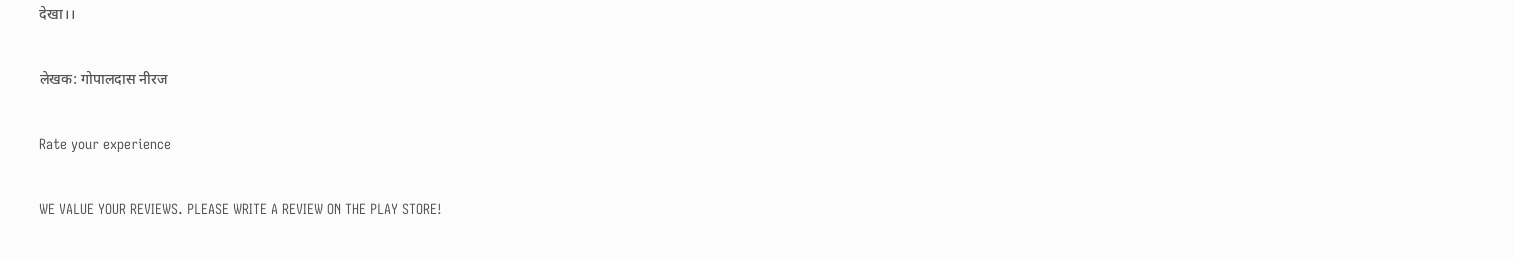देखा।।

लेखक: गोपालदास नीरज

Rate your experience

WE VALUE YOUR REVIEWS. PLEASE WRITE A REVIEW ON THE PLAY STORE!